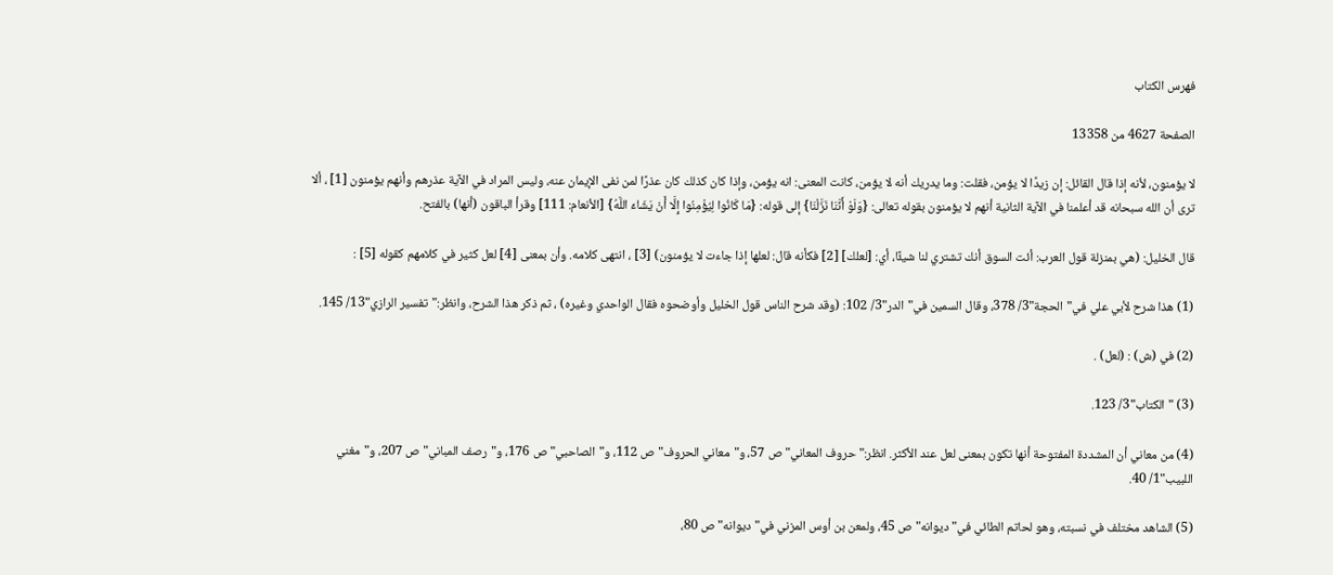فهرس الكتاب

الصفحة 4627 من 13358

لا يؤمنون، لأنه إذا قال القائل: إن زيدًا لا يؤمن، فقلت: وما يدريك أنه لا يؤمن، كانت المعنى: انه يؤمن، وإذا كان كذلك كان عذرًا لمن نفى الإيمان عنه، وليس المراد في الآية عذرهم وأنهم يؤمنون [1] ، ألا ترى أن الله سبحانه قد أعلمنا في الآية الثانية أنهم لا يؤمنون بقوله تعالى: {وَلَوْ أَنَّنَا نَزَّلْنَا} إلى قوله: {مَا كَانُوا لِيُؤْمِنُوا إِلَّا أَنْ يَشَاءَ اللَّهُ} [الأنعام: 111] وقرأ الباقون (أنها) بالفتح.

قال الخليل: (هي بمنزلة قول العرب: أئت السوق أنك تشتري لنا شيئًا، أي: [لعلك] [2] فكأنه قال: لعلها إذا جاءت لا يؤمنون) [3] ، انتهى كلامه. وأن بمعنى [4] لعل كثير في كلامهم كقوله [5] :

(1) هذا شرح لأبي علي في"الحجة"3/ 378، وقال السمين في"الدر"3/ 102: (وقد شرح الناس قول الخليل وأوضحوه فقال الواحدي وغيره) ، ثم ذكر هذا الشرح، وانظر:"تفسير الرازي"13/ 145.

(2) في (ش) : (لعل) .

(3) "الكتاب"3/ 123.

(4) من معاني أن المشددة المفتوحة أنها تكون بمعنى لعل عند الأكثر. انظر:"حروف المعاني"ص 57، و"معاني الحروف"ص 112، و"الصاحبي"ص 176، و"رصف المباني"ص 207، و"مغني اللبيب"1/ 40.

(5) الشاهد مختلف في نسبته، وهو لحاتم الطائي في"ديوانه"ص 45، ولمعن بن أوس المزني في"ديوانه"ص 80،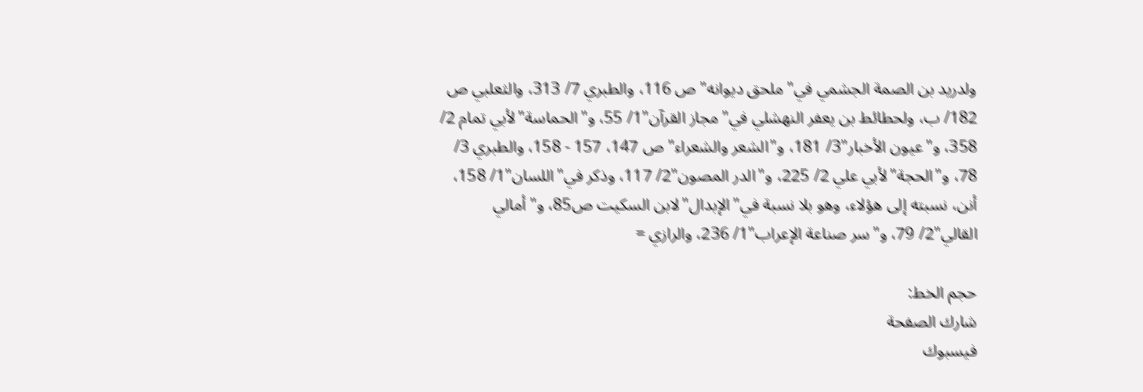ولدريد بن الصمة الجشمي في"ملحق ديوانه"ص 116، والطبري 7/ 313، والثعلبي ص 182/ ب، ولحطائط بن يعفر النهشلي في"مجاز القرآن"1/ 55، و"الحماسة"لأبي تمام 2/ 358، و"عيون الأخبار"3/ 181، و"الشعر والشعراء"ص 147، 157 - 158، والطبري 3/ 78، و"الحجة"لأبي علي 2/ 225، و"الدر المصون"2/ 117، وذكر في"اللسان"1/ 158، أنن، نسبته إلى هؤلاء، وهو بلا نسبة في"الإبدال"لابن السكيت ص85، و"أمالي القالي"2/ 79، و"سر صناعة الإعراب"1/ 236، والرازي =

حجم الخط:
شارك الصفحة
فيسبوك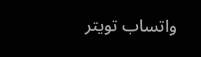واتساب تويتر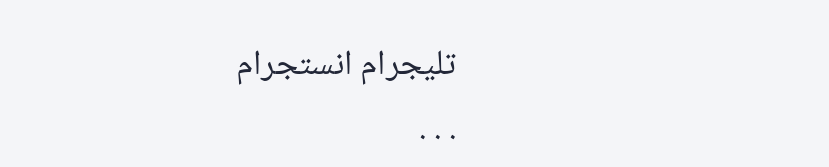تليجرام انستجرام
. . .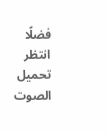فضلًا انتظر تحميل الصوت